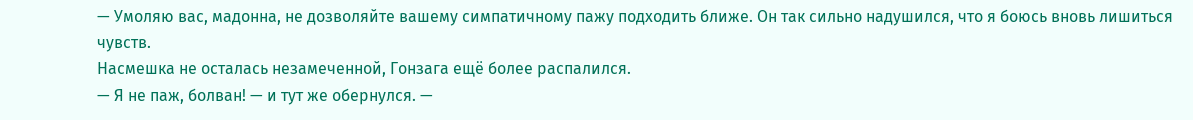— Умоляю вас, мадонна, не дозволяйте вашему симпатичному пажу подходить ближе. Он так сильно надушился, что я боюсь вновь лишиться чувств.
Насмешка не осталась незамеченной, Гонзага ещё более распалился.
— Я не паж, болван! — и тут же обернулся. —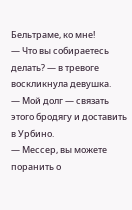Бельтраме, ко мне!
— Что вы собираетесь делать? — в тревоге воскликнула девушка.
— Мой долг — связать этого бродягу и доставить в Урбино.
— Мессер, вы можете поранить о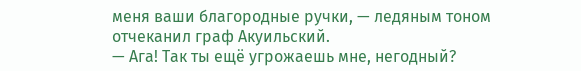меня ваши благородные ручки, — ледяным тоном отчеканил граф Акуильский.
— Ага! Так ты ещё угрожаешь мне, негодный?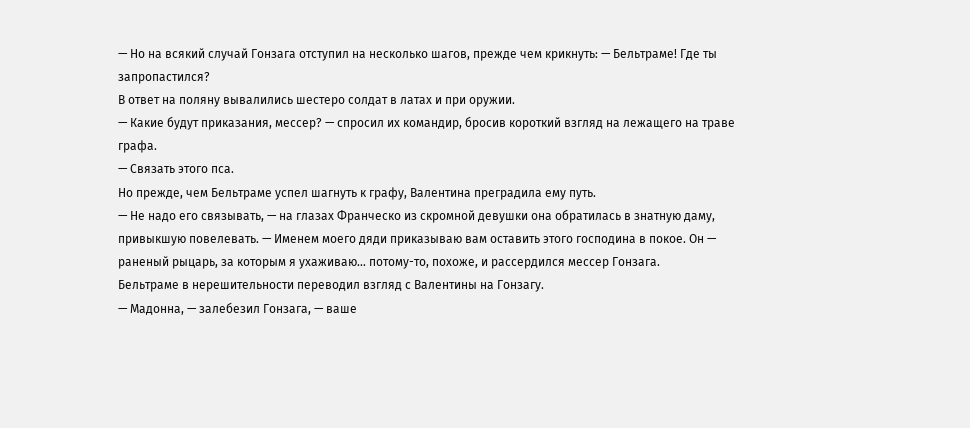— Но на всякий случай Гонзага отступил на несколько шагов, прежде чем крикнуть: — Бельтраме! Где ты запропастился?
В ответ на поляну вывалились шестеро солдат в латах и при оружии.
— Какие будут приказания, мессер? — спросил их командир, бросив короткий взгляд на лежащего на траве графа.
— Связать этого пса.
Но прежде, чем Бельтраме успел шагнуть к графу, Валентина преградила ему путь.
— Не надо его связывать, — на глазах Франческо из скромной девушки она обратилась в знатную даму, привыкшую повелевать. — Именем моего дяди приказываю вам оставить этого господина в покое. Он — раненый рыцарь, за которым я ухаживаю… потому-то, похоже, и рассердился мессер Гонзага.
Бельтраме в нерешительности переводил взгляд с Валентины на Гонзагу.
— Мадонна, — залебезил Гонзага, — ваше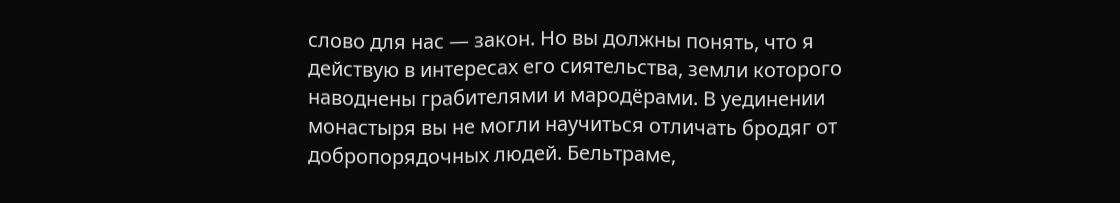слово для нас — закон. Но вы должны понять, что я действую в интересах его сиятельства, земли которого наводнены грабителями и мародёрами. В уединении монастыря вы не могли научиться отличать бродяг от добропорядочных людей. Бельтраме,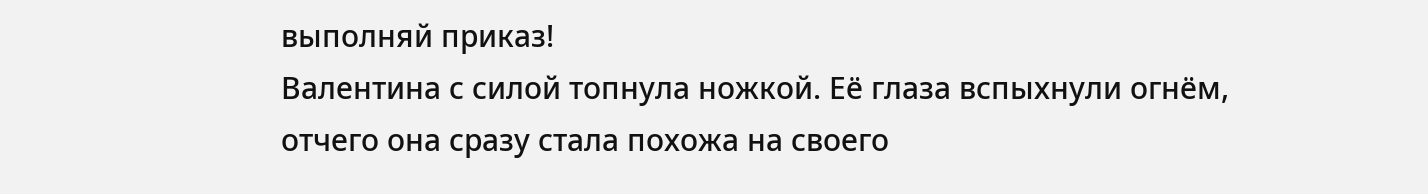выполняй приказ!
Валентина с силой топнула ножкой. Её глаза вспыхнули огнём, отчего она сразу стала похожа на своего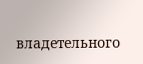владетельного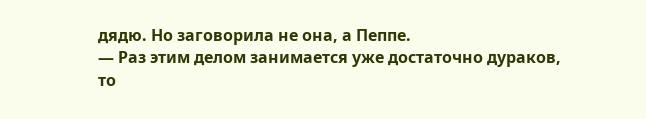дядю. Но заговорила не она, а Пеппе.
— Раз этим делом занимается уже достаточно дураков, то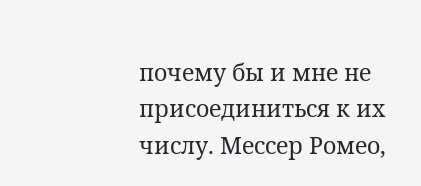почему бы и мне не присоединиться к их числу. Мессер Ромео,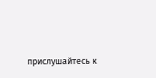прислушайтесь к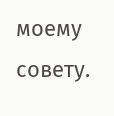моему совету.